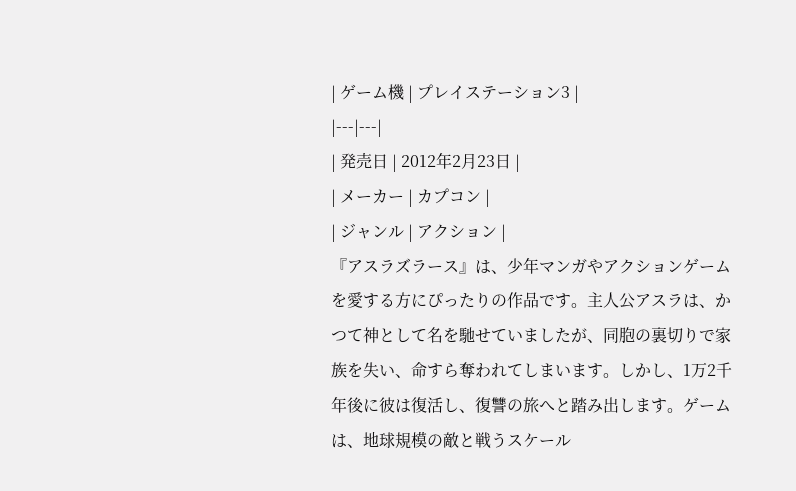| ゲーム機 | プレイステーション3 |
|---|---|
| 発売日 | 2012年2月23日 |
| メーカー | カプコン |
| ジャンル | アクション |
『アスラズラース』は、少年マンガやアクションゲームを愛する方にぴったりの作品です。主人公アスラは、かつて神として名を馳せていましたが、同胞の裏切りで家族を失い、命すら奪われてしまいます。しかし、1万2千年後に彼は復活し、復讐の旅へと踏み出します。ゲームは、地球規模の敵と戦うスケール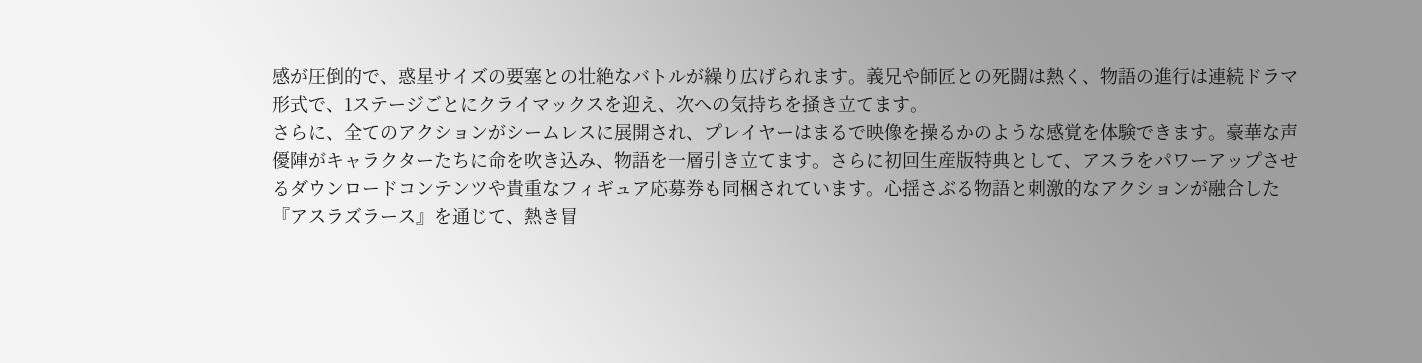感が圧倒的で、惑星サイズの要塞との壮絶なバトルが繰り広げられます。義兄や師匠との死闘は熱く、物語の進行は連続ドラマ形式で、1ステージごとにクライマックスを迎え、次への気持ちを掻き立てます。
さらに、全てのアクションがシームレスに展開され、プレイヤーはまるで映像を操るかのような感覚を体験できます。豪華な声優陣がキャラクターたちに命を吹き込み、物語を一層引き立てます。さらに初回生産版特典として、アスラをパワーアップさせるダウンロードコンテンツや貴重なフィギュア応募券も同梱されています。心揺さぶる物語と刺激的なアクションが融合した『アスラズラース』を通じて、熱き冒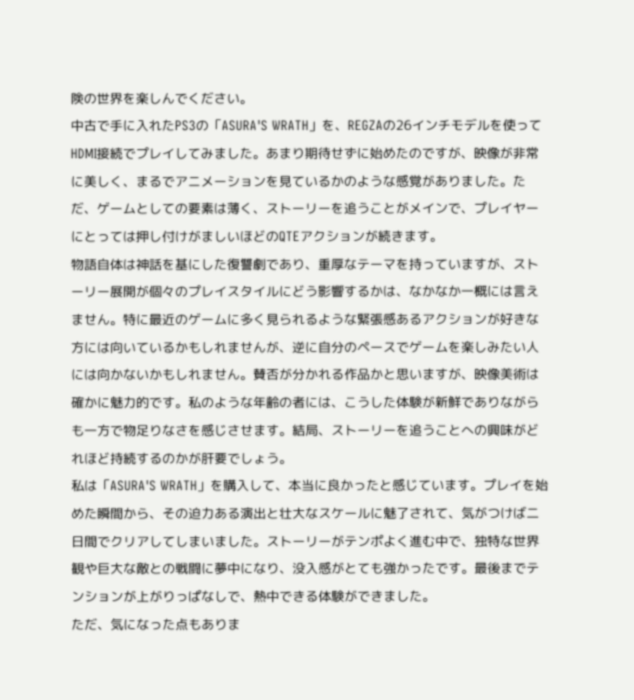険の世界を楽しんでください。
中古で手に入れたPS3の「ASURA'S WRATH」を、REGZAの26インチモデルを使ってHDMI接続でプレイしてみました。あまり期待せずに始めたのですが、映像が非常に美しく、まるでアニメーションを見ているかのような感覚がありました。ただ、ゲームとしての要素は薄く、ストーリーを追うことがメインで、プレイヤーにとっては押し付けがましいほどのQTEアクションが続きます。
物語自体は神話を基にした復讐劇であり、重厚なテーマを持っていますが、ストーリー展開が個々のプレイスタイルにどう影響するかは、なかなか一概には言えません。特に最近のゲームに多く見られるような緊張感あるアクションが好きな方には向いているかもしれませんが、逆に自分のペースでゲームを楽しみたい人には向かないかもしれません。賛否が分かれる作品かと思いますが、映像美術は確かに魅力的です。私のような年齢の者には、こうした体験が新鮮でありながらも一方で物足りなさを感じさせます。結局、ストーリーを追うことへの興味がどれほど持続するのかが肝要でしょう。
私は「ASURA'S WRATH」を購入して、本当に良かったと感じています。プレイを始めた瞬間から、その迫力ある演出と壮大なスケールに魅了されて、気がつけば二日間でクリアしてしまいました。ストーリーがテンポよく進む中で、独特な世界観や巨大な敵との戦闘に夢中になり、没入感がとても強かったです。最後までテンションが上がりっぱなしで、熱中できる体験ができました。
ただ、気になった点もありま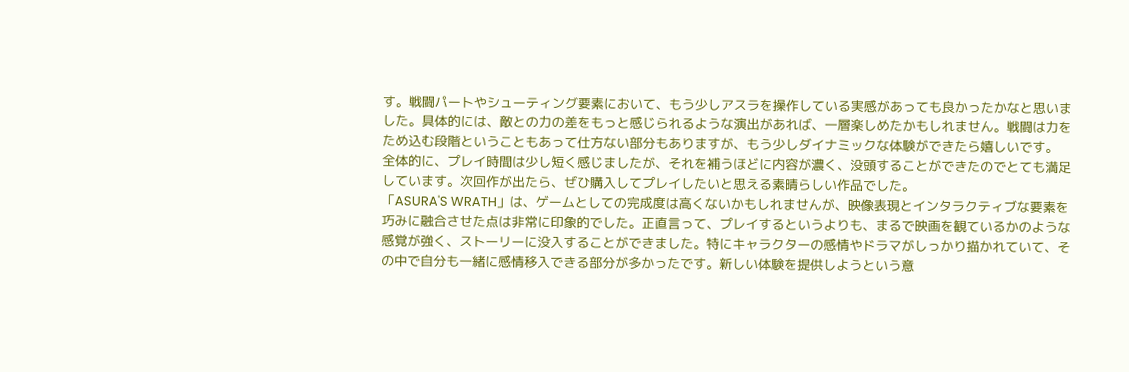す。戦闘パートやシューティング要素において、もう少しアスラを操作している実感があっても良かったかなと思いました。具体的には、敵との力の差をもっと感じられるような演出があれば、一層楽しめたかもしれません。戦闘は力をため込む段階ということもあって仕方ない部分もありますが、もう少しダイナミックな体験ができたら嬉しいです。
全体的に、プレイ時間は少し短く感じましたが、それを補うほどに内容が濃く、没頭することができたのでとても満足しています。次回作が出たら、ぜひ購入してプレイしたいと思える素晴らしい作品でした。
「ASURA'S WRATH」は、ゲームとしての完成度は高くないかもしれませんが、映像表現とインタラクティブな要素を巧みに融合させた点は非常に印象的でした。正直言って、プレイするというよりも、まるで映画を観ているかのような感覚が強く、ストーリーに没入することができました。特にキャラクターの感情やドラマがしっかり描かれていて、その中で自分も一緒に感情移入できる部分が多かったです。新しい体験を提供しようという意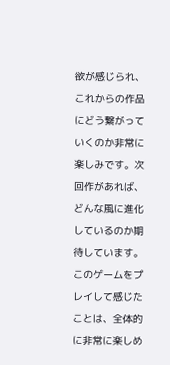欲が感じられ、これからの作品にどう繋がっていくのか非常に楽しみです。次回作があれば、どんな風に進化しているのか期待しています。
このゲームをプレイして感じたことは、全体的に非常に楽しめ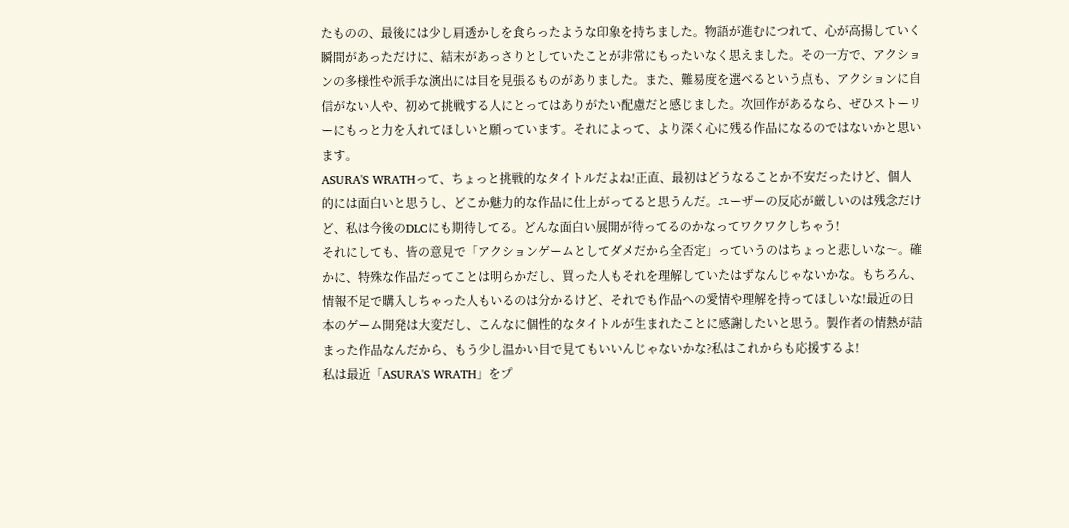たものの、最後には少し肩透かしを食らったような印象を持ちました。物語が進むにつれて、心が高揚していく瞬間があっただけに、結末があっさりとしていたことが非常にもったいなく思えました。その一方で、アクションの多様性や派手な演出には目を見張るものがありました。また、難易度を選べるという点も、アクションに自信がない人や、初めて挑戦する人にとってはありがたい配慮だと感じました。次回作があるなら、ぜひストーリーにもっと力を入れてほしいと願っています。それによって、より深く心に残る作品になるのではないかと思います。
ASURA'S WRATHって、ちょっと挑戦的なタイトルだよね!正直、最初はどうなることか不安だったけど、個人的には面白いと思うし、どこか魅力的な作品に仕上がってると思うんだ。ユーザーの反応が厳しいのは残念だけど、私は今後のDLCにも期待してる。どんな面白い展開が待ってるのかなってワクワクしちゃう!
それにしても、皆の意見で「アクションゲームとしてダメだから全否定」っていうのはちょっと悲しいな〜。確かに、特殊な作品だってことは明らかだし、買った人もそれを理解していたはずなんじゃないかな。もちろん、情報不足で購入しちゃった人もいるのは分かるけど、それでも作品への愛情や理解を持ってほしいな!最近の日本のゲーム開発は大変だし、こんなに個性的なタイトルが生まれたことに感謝したいと思う。製作者の情熱が詰まった作品なんだから、もう少し温かい目で見てもいいんじゃないかな?私はこれからも応援するよ!
私は最近「ASURA'S WRATH」をプ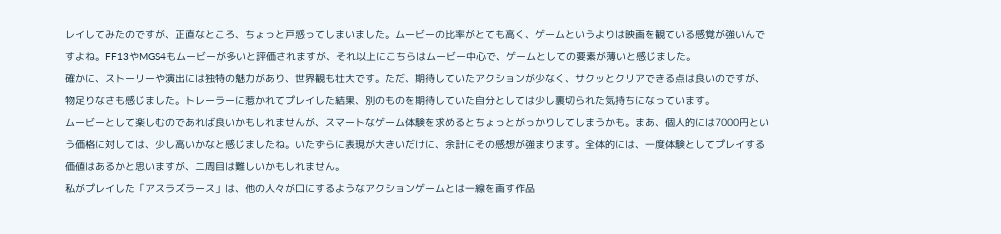レイしてみたのですが、正直なところ、ちょっと戸惑ってしまいました。ムービーの比率がとても高く、ゲームというよりは映画を観ている感覚が強いんですよね。FF13やMGS4もムービーが多いと評価されますが、それ以上にこちらはムービー中心で、ゲームとしての要素が薄いと感じました。
確かに、ストーリーや演出には独特の魅力があり、世界観も壮大です。ただ、期待していたアクションが少なく、サクッとクリアできる点は良いのですが、物足りなさも感じました。トレーラーに惹かれてプレイした結果、別のものを期待していた自分としては少し裏切られた気持ちになっています。
ムービーとして楽しむのであれば良いかもしれませんが、スマートなゲーム体験を求めるとちょっとがっかりしてしまうかも。まあ、個人的には7000円という価格に対しては、少し高いかなと感じましたね。いたずらに表現が大きいだけに、余計にその感想が強まります。全体的には、一度体験としてプレイする価値はあるかと思いますが、二周目は難しいかもしれません。
私がプレイした「アスラズラース」は、他の人々が口にするようなアクションゲームとは一線を画す作品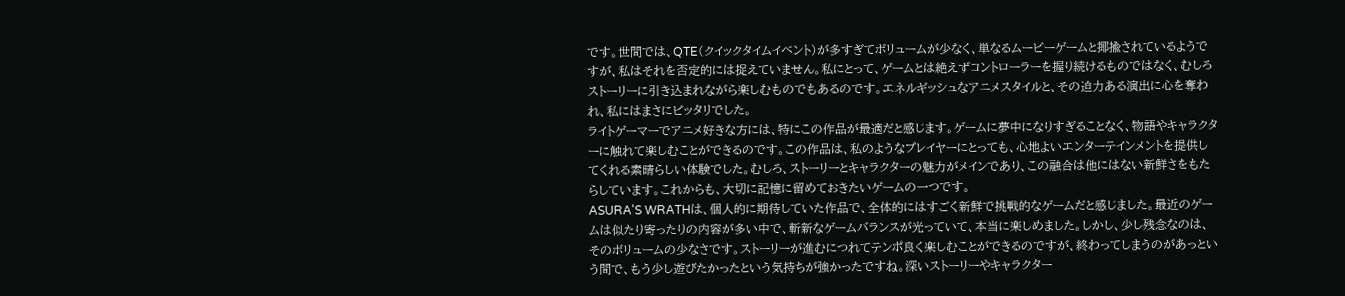です。世間では、QTE(クイックタイムイベント)が多すぎてボリュームが少なく、単なるムービーゲームと揶揄されているようですが、私はそれを否定的には捉えていません。私にとって、ゲームとは絶えずコントローラーを握り続けるものではなく、むしろストーリーに引き込まれながら楽しむものでもあるのです。エネルギッシュなアニメスタイルと、その迫力ある演出に心を奪われ、私にはまさにピッタリでした。
ライトゲーマーでアニメ好きな方には、特にこの作品が最適だと感じます。ゲームに夢中になりすぎることなく、物語やキャラクターに触れて楽しむことができるのです。この作品は、私のようなプレイヤーにとっても、心地よいエンターテインメントを提供してくれる素晴らしい体験でした。むしろ、ストーリーとキャラクターの魅力がメインであり、この融合は他にはない新鮮さをもたらしています。これからも、大切に記憶に留めておきたいゲームの一つです。
ASURA'S WRATHは、個人的に期待していた作品で、全体的にはすごく新鮮で挑戦的なゲームだと感じました。最近のゲームは似たり寄ったりの内容が多い中で、斬新なゲームバランスが光っていて、本当に楽しめました。しかし、少し残念なのは、そのボリュームの少なさです。ストーリーが進むにつれてテンポ良く楽しむことができるのですが、終わってしまうのがあっという間で、もう少し遊びたかったという気持ちが強かったですね。深いストーリーやキャラクター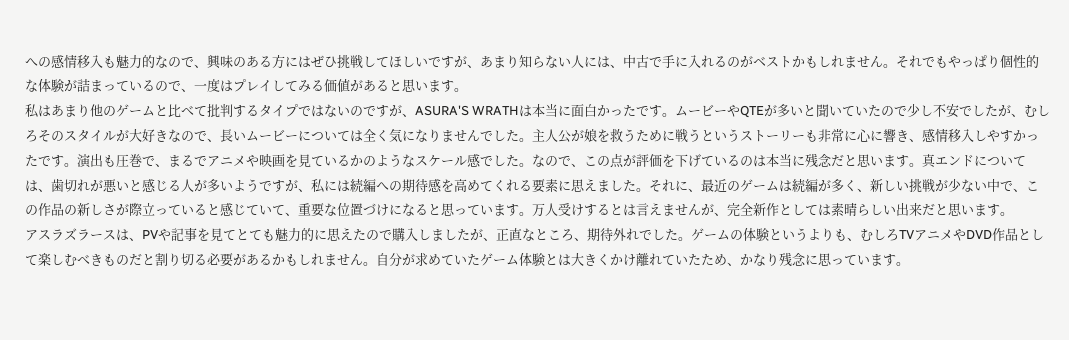への感情移入も魅力的なので、興味のある方にはぜひ挑戦してほしいですが、あまり知らない人には、中古で手に入れるのがベストかもしれません。それでもやっぱり個性的な体験が詰まっているので、一度はプレイしてみる価値があると思います。
私はあまり他のゲームと比べて批判するタイプではないのですが、ASURA'S WRATHは本当に面白かったです。ムービーやQTEが多いと聞いていたので少し不安でしたが、むしろそのスタイルが大好きなので、長いムービーについては全く気になりませんでした。主人公が娘を救うために戦うというストーリーも非常に心に響き、感情移入しやすかったです。演出も圧巻で、まるでアニメや映画を見ているかのようなスケール感でした。なので、この点が評価を下げているのは本当に残念だと思います。真エンドについては、歯切れが悪いと感じる人が多いようですが、私には続編への期待感を高めてくれる要素に思えました。それに、最近のゲームは続編が多く、新しい挑戦が少ない中で、この作品の新しさが際立っていると感じていて、重要な位置づけになると思っています。万人受けするとは言えませんが、完全新作としては素晴らしい出来だと思います。
アスラズラースは、PVや記事を見てとても魅力的に思えたので購入しましたが、正直なところ、期待外れでした。ゲームの体験というよりも、むしろTVアニメやDVD作品として楽しむべきものだと割り切る必要があるかもしれません。自分が求めていたゲーム体験とは大きくかけ離れていたため、かなり残念に思っています。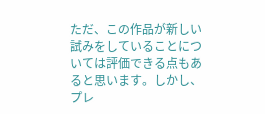ただ、この作品が新しい試みをしていることについては評価できる点もあると思います。しかし、プレ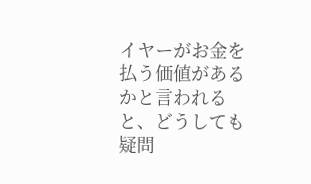イヤーがお金を払う価値があるかと言われると、どうしても疑問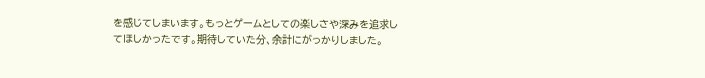を感じてしまいます。もっとゲームとしての楽しさや深みを追求してほしかったです。期待していた分、余計にがっかりしました。